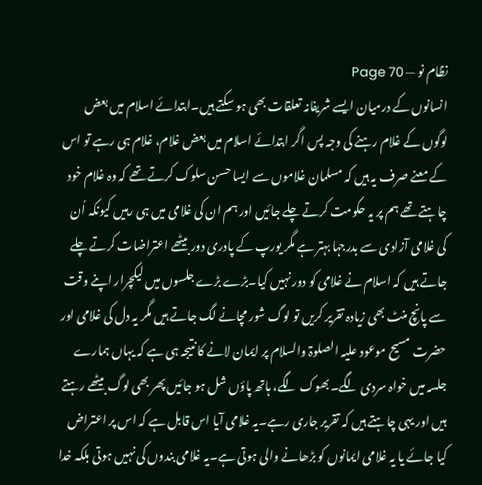نظام نو — Page 70
انسانوں کے درمیان ایسے شریفانہ تعلقات بھی ہو سکتے ہیں۔ابتدائے اسلام میں بعض لوگوں کے غلام رہنے کی وجہ پس اگر ابتدائے اسلام میں بعض غلام، غلام ہی رہے تو اس کے معنے صرف یہ ہیں کہ مسلمان غلاموں سے ایسا حسن سلوک کرتے تھے کہ وہ غلام خود چاہتے تھے ہم پر یہ حکومت کرتے چلے جائیں اور ہم ان کی غلامی میں ہی رہیں کیونکہ اُن کی غلامی آزادی سے بدرجہا بہتر ہے مگر یورپ کے پادری دور بیٹھے اعتراضات کرتے چلے جاتے ہیں کہ اسلام نے غلامی کو دور نہیں کیا۔بڑے بڑے جلسوں میں لیکچرار اپنے وقت سے پانچ منٹ بھی زیادہ تقریر کریں تو لوگ شور مچانے لگ جاتے ہیں مگر یہ دل کی غلامی اور حضرت مسیح موعود علیہ الصلوۃ والسلام پر ایمان لانے کا نتیجہ ہی ہے کہ یہاں ہمارے جلسہ میں خواہ سردی لگے۔بھوک لگے، ہاتھ پاؤں شل ہو جائیں پھر بھی لوگ بیٹھے رہتے ہیں اور یہی چاہتے ہیں کہ تقریر جاری رہے۔یہ غلامی آیا اس قابل ہے کہ اس پر اعتراض کیا جائے یا یہ غلامی ایمانوں کو بڑھانے والی ہوتی ہے۔یہ غلامی بندوں کی نہیں ہوتی بلکہ خدا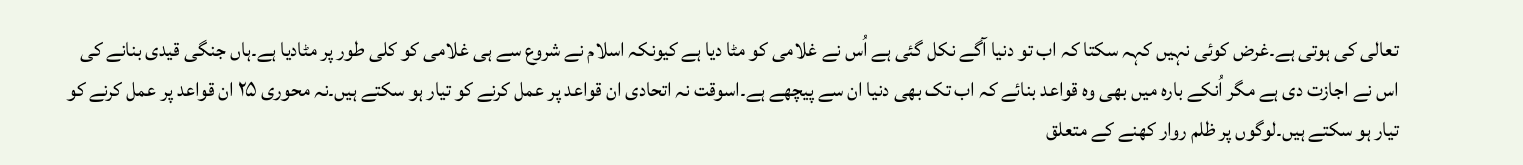تعالی کی ہوتی ہے۔غرض کوئی نہیں کہہ سکتا کہ اب تو دنیا آگے نکل گئی ہے اُس نے غلامی کو مٹا دیا ہے کیونکہ اسلام نے شروع سے ہی غلامی کو کلی طور پر مٹادیا ہے۔ہاں جنگی قیدی بنانے کی اس نے اجازت دی ہے مگر اُنکے بارہ میں بھی وہ قواعد بنائے کہ اب تک بھی دنیا ان سے پیچھے ہے۔اسوقت نہ اتحادی ان قواعد پر عمل کرنے کو تیار ہو سکتے ہیں۔نہ محوری ۲۵ ان قواعد پر عمل کرنے کو تیار ہو سکتے ہیں۔لوگوں پر ظلم روار کھنے کے متعلق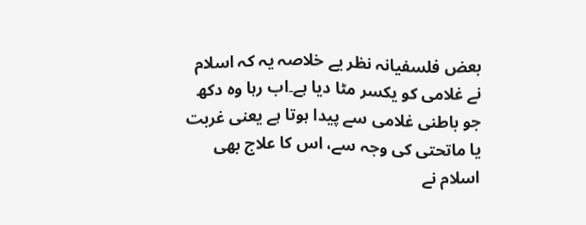بعض فلسفیانہ نظر یے خلاصہ یہ کہ اسلام نے غلامی کو یکسر مٹا دیا ہے۔اب رہا وہ دکھ جو باطنی غلامی سے پیدا ہوتا ہے یعنی غربت یا ماتحتی کی وجہ سے، اس کا علاج بھی اسلام نے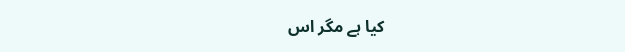کیا ہے مگر اس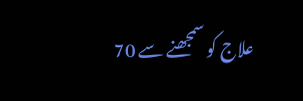علاج کو سمجھنے سے 70